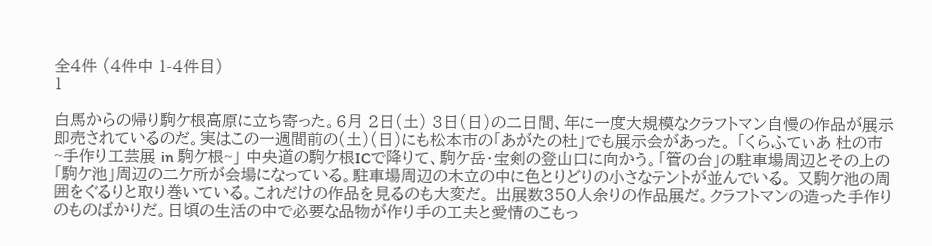全4件 (4件中 1-4件目)
1

白馬からの帰り駒ケ根高原に立ち寄った。6月 2日(土) 3日(日)の二日間、年に一度大規模なクラフトマン自慢の作品が展示即売されているのだ。実はこの一週間前の(土)(日)にも松本市の「あがたの杜」でも展示会があった。 「くらふてぃあ 杜の市 ~手作り工芸展 in 駒ケ根~」 中央道の駒ケ根ICで降りて、駒ケ岳・宝剣の登山口に向かう。「管の台」の駐車場周辺とその上の「駒ケ池」周辺の二ケ所が会場になっている。駐車場周辺の木立の中に色とりどりの小さなテントが並んでいる。 又駒ケ池の周囲をぐるりと取り巻いている。これだけの作品を見るのも大変だ。 出展数350人余りの作品展だ。クラフトマンの造った手作りのものばかりだ。日頃の生活の中で必要な品物が作り手の工夫と愛情のこもっ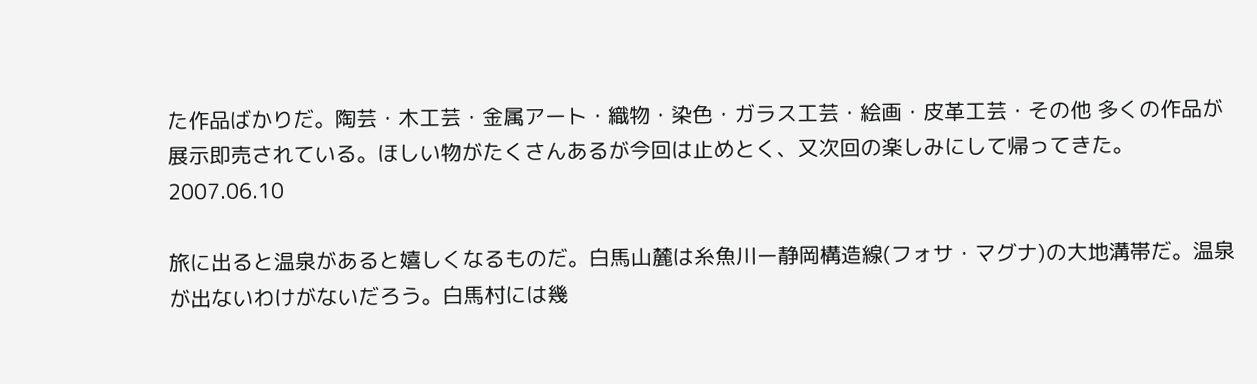た作品ばかりだ。陶芸・木工芸・金属アート・織物・染色・ガラス工芸・絵画・皮革工芸・その他 多くの作品が展示即売されている。ほしい物がたくさんあるが今回は止めとく、又次回の楽しみにして帰ってきた。
2007.06.10

旅に出ると温泉があると嬉しくなるものだ。白馬山麓は糸魚川ー静岡構造線(フォサ・マグナ)の大地溝帯だ。温泉が出ないわけがないだろう。白馬村には幾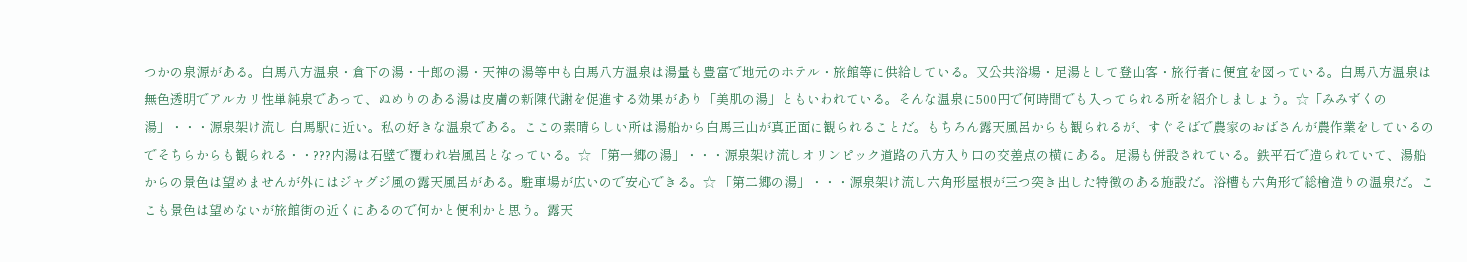つかの泉源がある。白馬八方温泉・倉下の湯・十郎の湯・天神の湯等中も白馬八方温泉は湯量も豊富で地元のホテル・旅館等に供給している。又公共浴場・足湯として登山客・旅行者に便宜を図っている。白馬八方温泉は無色透明でアルカリ性単純泉であって、ぬめりのある湯は皮膚の新陳代謝を促進する効果があり「美肌の湯」ともいわれている。そんな温泉に500円で何時間でも入ってられる所を紹介しましょう。☆「みみずくの湯」・・・源泉架け流し 白馬駅に近い。私の好きな温泉である。ここの素晴らしい所は湯船から白馬三山が真正面に観られることだ。もちろん露天風呂からも観られるが、すぐそばで農家のおばさんが農作業をしているのでそちらからも観られる・・???内湯は石壁で覆われ岩風呂となっている。☆ 「第一郷の湯」・・・源泉架け流しオリンピック道路の八方入り口の交差点の横にある。足湯も併設されている。鉄平石で造られていて、湯船からの景色は望めませんが外にはジャグジ風の露天風呂がある。駐車場が広いので安心できる。☆ 「第二郷の湯」・・・源泉架け流し六角形屋根が三つ突き出した特徴のある施設だ。浴槽も六角形で総檜造りの温泉だ。ここも景色は望めないが旅館街の近くにあるので何かと便利かと思う。露天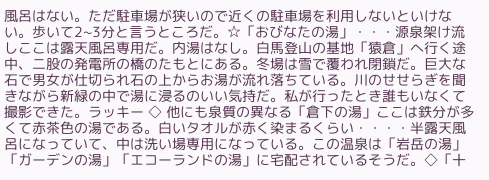風呂はない。ただ駐車場が狭いので近くの駐車場を利用しないといけない。歩いて2~3分と言うところだ。☆「おびなたの湯」・・・源泉架け流しここは露天風呂専用だ。内湯はなし。白馬登山の基地「猿倉」へ行く途中、二股の発電所の橋のたもとにある。冬場は雪で覆われ閉鎖だ。巨大な石で男女が仕切られ石の上からお湯が流れ落ちている。川のせせらぎを聞きながら新緑の中で湯に浸るのいい気持だ。私が行ったとき誰もいなくて撮影できた。ラッキー ◇ 他にも泉質の異なる「倉下の湯」ここは鉄分が多くて赤茶色の湯である。白いタオルが赤く染まるくらい・・・・半露天風呂になっていて、中は洗い場専用になっている。この温泉は「岩岳の湯」「ガーデンの湯」「エコーランドの湯」に宅配されているそうだ。◇「十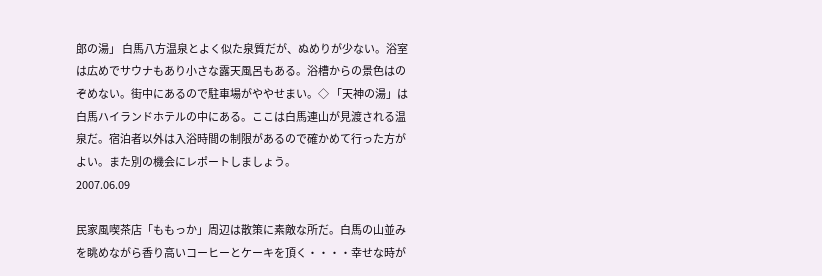郎の湯」 白馬八方温泉とよく似た泉質だが、ぬめりが少ない。浴室は広めでサウナもあり小さな露天風呂もある。浴槽からの景色はのぞめない。街中にあるので駐車場がややせまい。◇ 「天神の湯」は白馬ハイランドホテルの中にある。ここは白馬連山が見渡される温泉だ。宿泊者以外は入浴時間の制限があるので確かめて行った方がよい。また別の機会にレポートしましょう。
2007.06.09

民家風喫茶店「ももっか」周辺は散策に素敵な所だ。白馬の山並みを眺めながら香り高いコーヒーとケーキを頂く・・・・幸せな時が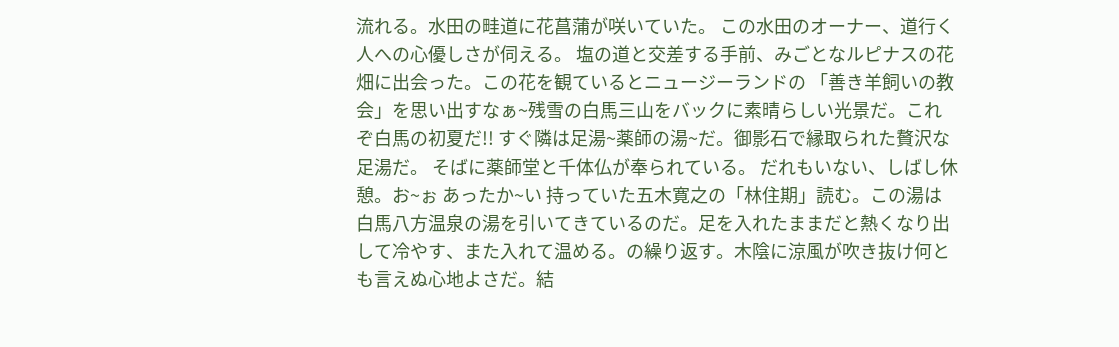流れる。水田の畦道に花菖蒲が咲いていた。 この水田のオーナー、道行く人への心優しさが伺える。 塩の道と交差する手前、みごとなルピナスの花畑に出会った。この花を観ているとニュージーランドの 「善き羊飼いの教会」を思い出すなぁ~残雪の白馬三山をバックに素晴らしい光景だ。これぞ白馬の初夏だ!! すぐ隣は足湯~薬師の湯~だ。御影石で縁取られた贅沢な足湯だ。 そばに薬師堂と千体仏が奉られている。 だれもいない、しばし休憩。お~ぉ あったか~い 持っていた五木寛之の「林住期」読む。この湯は白馬八方温泉の湯を引いてきているのだ。足を入れたままだと熱くなり出して冷やす、また入れて温める。の繰り返す。木陰に涼風が吹き抜け何とも言えぬ心地よさだ。結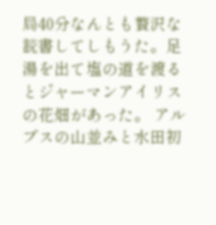局40分なんとも贅沢な読書してしもうた。足湯を出て塩の道を渡るとジャーマンアイリスの花畑があった。 アルプスの山並みと水田初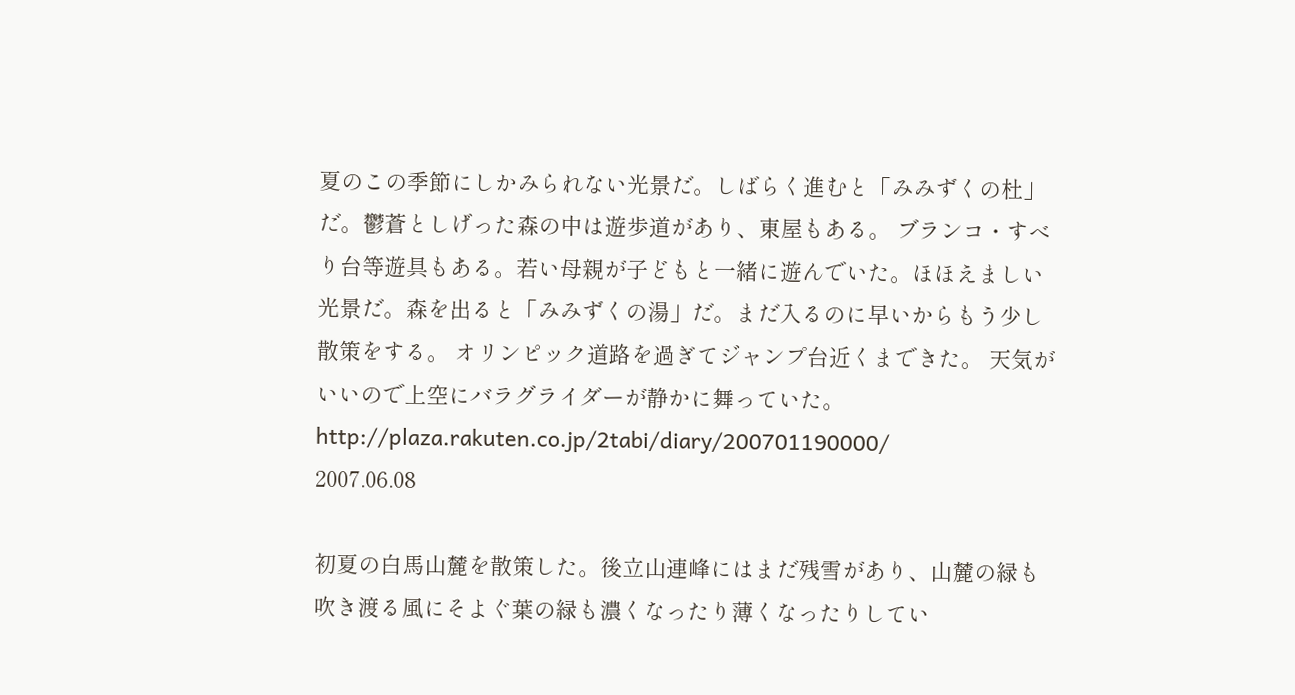夏のこの季節にしかみられない光景だ。しばらく進むと「みみずくの杜」だ。鬱蒼としげった森の中は遊歩道があり、東屋もある。 ブランコ・すべり台等遊具もある。若い母親が子どもと一緒に遊んでいた。ほほえましい光景だ。森を出ると「みみずくの湯」だ。まだ入るのに早いからもう少し散策をする。 オリンピック道路を過ぎてジャンプ台近くまできた。 天気がいいので上空にバラグライダーが静かに舞っていた。 http://plaza.rakuten.co.jp/2tabi/diary/200701190000/
2007.06.08

初夏の白馬山麓を散策した。後立山連峰にはまだ残雪があり、山麓の緑も吹き渡る風にそよぐ葉の緑も濃くなったり薄くなったりしてい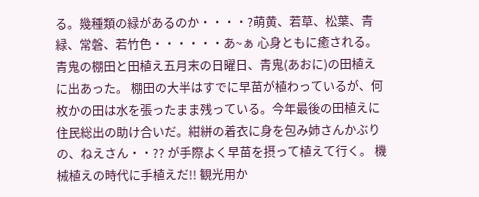る。幾種類の緑があるのか・・・・?萌黄、若草、松葉、青緑、常磐、若竹色・・・・・・あ~ぁ 心身ともに癒される。 青鬼の棚田と田植え五月末の日曜日、青鬼(あおに)の田植えに出あった。 棚田の大半はすでに早苗が植わっているが、何枚かの田は水を張ったまま残っている。今年最後の田植えに住民総出の助け合いだ。紺絣の着衣に身を包み姉さんかぶりの、ねえさん・・?? が手際よく早苗を摂って植えて行く。 機械植えの時代に手植えだ!! 観光用か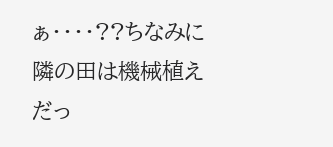ぁ・・・・??ちなみに隣の田は機械植えだっ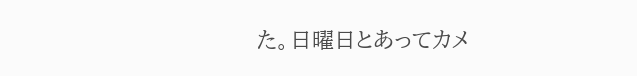た。日曜日とあってカメ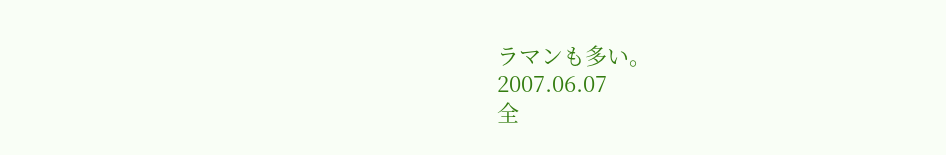ラマンも多い。
2007.06.07
全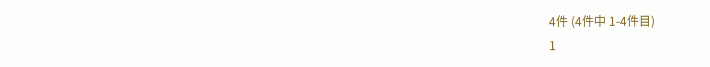4件 (4件中 1-4件目)
1